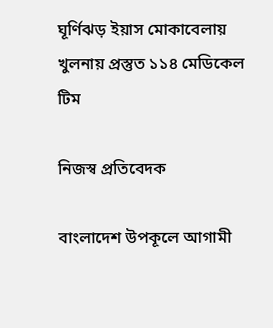ঘূর্ণিঝড় ইয়াস মোকাবেলায় খুলনায় প্রস্তুত ১১৪ মেডিকেল টিম

নিজস্ব প্রতিবেদক

বাংলাদেশ উপকূলে আগামী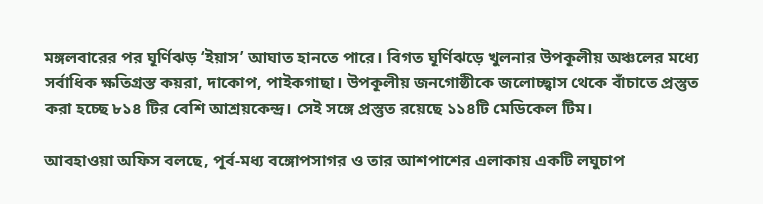মঙ্গলবারের পর ঘূর্ণিঝড় ‘ইয়াস’ আঘাত হানতে পারে। বিগত ঘূর্ণিঝড়ে খুলনার উপকূলীয় অঞ্চলের মধ্যে সর্বাধিক ক্ষতিগ্রস্ত কয়রা, দাকোপ, পাইকগাছা। উপকূলীয় জনগোষ্ঠীকে জলোচ্ছ্বাস থেকে বাঁচাতে প্রস্তুত করা হচ্ছে ৮১৪ টির বেশি আশ্রয়কেন্দ্র। সেই সঙ্গে প্রস্তুত রয়েছে ১১৪টি মেডিকেল টিম।

আবহাওয়া অফিস বলছে, পূর্ব-মধ্য বঙ্গোপসাগর ও তার আশপাশের এলাকায় একটি লঘুচাপ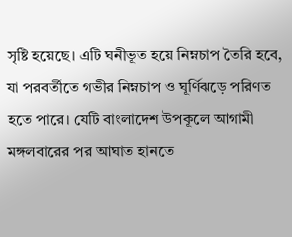সৃষ্টি হয়েছে। এটি ঘনীভূত হয়ে নিম্নচাপ তৈরি হবে, যা পরবর্তীতে গভীর নিম্নচাপ ও ঘূর্ণিঝড়ে পরিণত হতে পারে। যেটি বাংলাদেশ উপকূলে আগামী মঙ্গলবারের পর আঘাত হানতে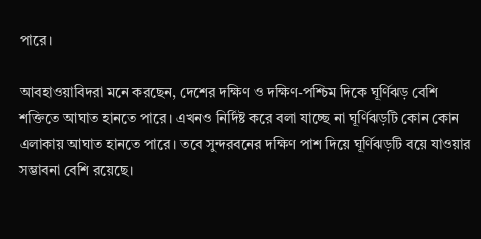পারে।

আবহাওয়াবিদরা মনে করছেন, দেশের দক্ষিণ ও দক্ষিণ-পশ্চিম দিকে ঘূর্ণিঝড় বেশি শক্তিতে আঘাত হানতে পারে। এখনও নির্দিষ্ট করে বলা যাচ্ছে না ঘূর্ণিঝড়টি কোন কোন এলাকায় আঘাত হানতে পারে। তবে সুন্দরবনের দক্ষিণ পাশ দিয়ে ঘূর্ণিঝড়টি বয়ে যাওয়ার সম্ভাবনা বেশি রয়েছে।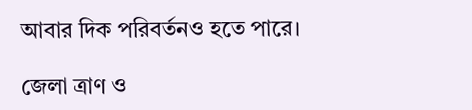আবার দিক পরিবর্তনও হতে পারে।

জেলা ত্রাণ ও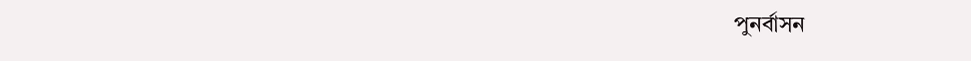পুনর্বাসন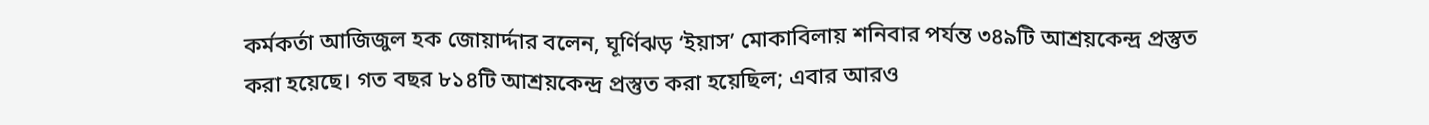কর্মকর্তা আজিজুল হক জোয়ার্দ্দার বলেন, ঘূর্ণিঝড় ‘ইয়াস’ মোকাবিলায় শনিবার পর্যন্ত ৩৪৯টি আশ্রয়কেন্দ্র প্রস্তুত করা হয়েছে। গত বছর ৮১৪টি আশ্রয়কেন্দ্র প্রস্তুত করা হয়েছিল; এবার আরও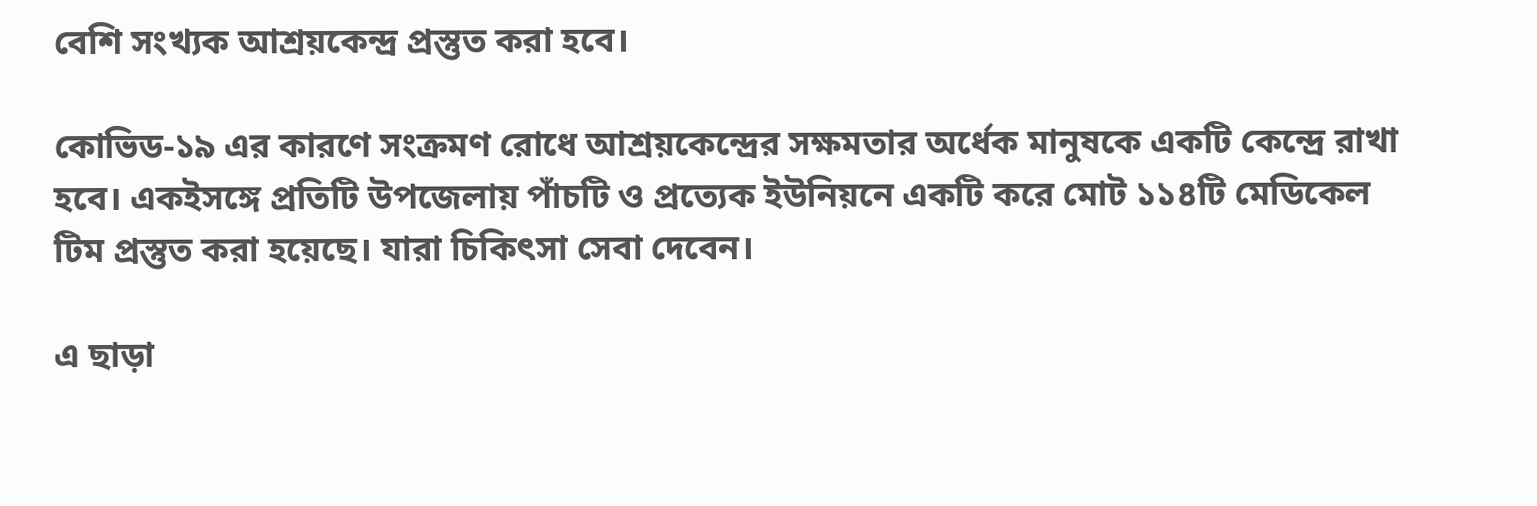বেশি সংখ্যক আশ্রয়কেন্দ্র প্রস্তুত করা হবে।

কোভিড-১৯ এর কারণে সংক্রমণ রোধে আশ্রয়কেন্দ্রের সক্ষমতার অর্ধেক মানুষকে একটি কেন্দ্রে রাখা হবে। একইসঙ্গে প্রতিটি উপজেলায় পাঁচটি ও প্রত্যেক ইউনিয়নে একটি করে মোট ১১৪টি মেডিকেল টিম প্রস্তুত করা হয়েছে। যারা চিকিৎসা সেবা দেবেন।

এ ছাড়া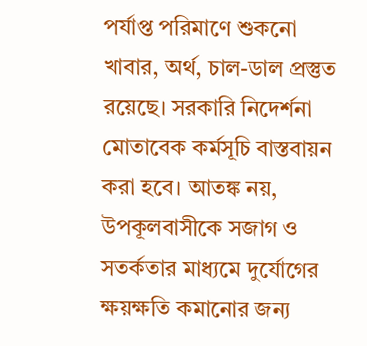পর্যাপ্ত পরিমাণে শুকনো খাবার, অর্থ, চাল-ডাল প্রস্তুত রয়েছে। সরকারি নিদের্শনা মোতাবেক কর্মসূচি বাস্তবায়ন করা হবে। আতঙ্ক নয়, উপকূলবাসীকে সজাগ ও সতর্কতার মাধ্যমে দুর্যোগের ক্ষয়ক্ষতি কমানোর জন্য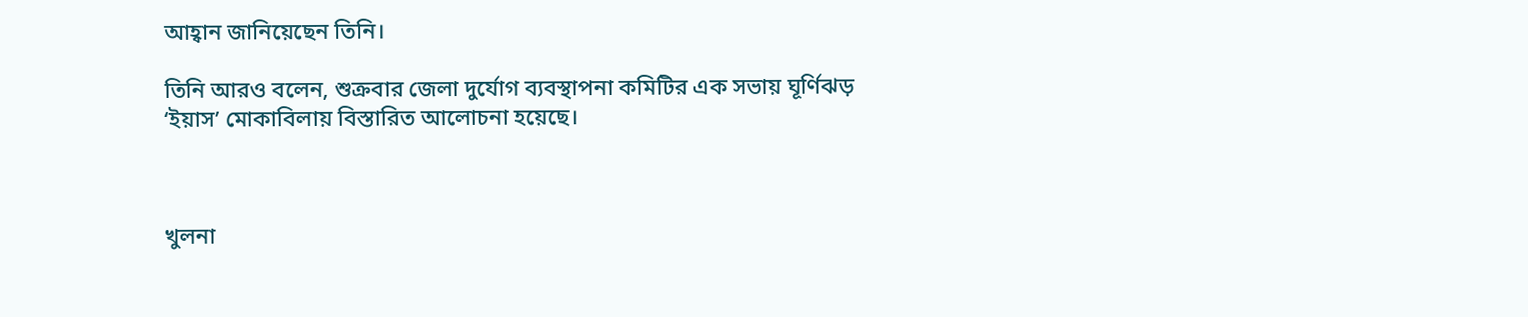আহ্বান জানিয়েছেন তিনি।

তিনি আরও বলেন, শুক্রবার জেলা দুর্যোগ ব্যবস্থাপনা কমিটির এক সভায় ঘূর্ণিঝড় ‘ইয়াস’ মোকাবিলায় বিস্তারিত আলোচনা হয়েছে।



খুলনা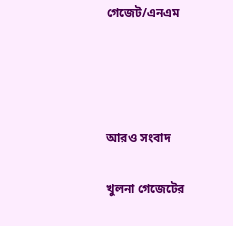গেজেট/এনএম




আরও সংবাদ

খুলনা গেজেটের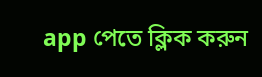app পেতে ক্লিক করুন